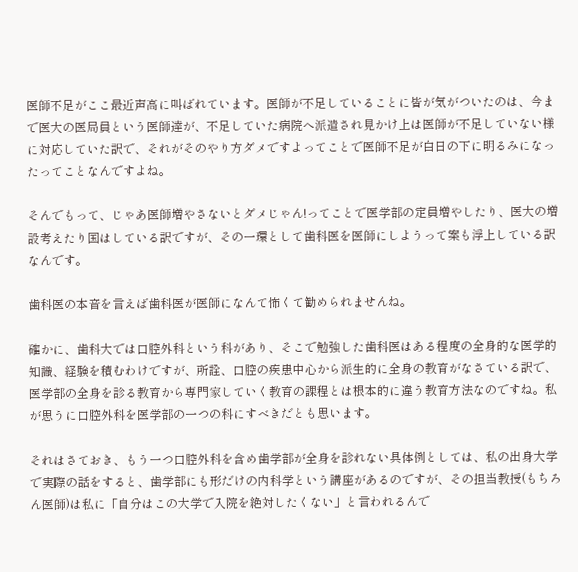医師不足がここ最近声高に叫ばれています。医師が不足していることに皆が気がついたのは、今まで医大の医局員という医師達が、不足していた病院へ派遣され見かけ上は医師が不足していない様に対応していた訳で、それがそのやり方ダメですよってことで医師不足が白日の下に明るみになったってことなんですよね。

そんでもって、じゃあ医師増やさないとダメじゃん!ってことで医学部の定員増やしたり、医大の増設考えたり国はしている訳ですが、その一環として歯科医を医師にしようって案も浮上している訳なんです。

歯科医の本音を言えば歯科医が医師になんて怖くて勧められませんね。

確かに、歯科大では口腔外科という科があり、そこで勉強した歯科医はある程度の全身的な医学的知識、経験を積むわけですが、所詮、口腔の疾患中心から派生的に全身の教育がなさている訳で、医学部の全身を診る教育から専門家していく教育の課程とは根本的に違う教育方法なのですね。私が思うに口腔外科を医学部の一つの科にすべきだとも思います。

それはさておき、もう一つ口腔外科を含め歯学部が全身を診れない具体例としては、私の出身大学で実際の話をすると、歯学部にも形だけの内科学という講座があるのですが、その担当教授(もちろん医師)は私に「自分はこの大学で入院を絶対したくない」と言われるんで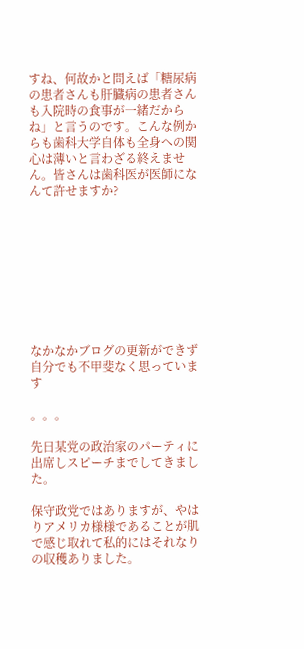すね、何故かと問えば「糖尿病の患者さんも肝臓病の患者さんも入院時の食事が一緒だからね」と言うのです。こんな例からも歯科大学自体も全身への関心は薄いと言わざる終えません。皆さんは歯科医が医師になんて許せますか?









なかなかブログの更新ができず自分でも不甲斐なく思っています

。。。

先日某党の政治家のパーティに出席しスピーチまでしてきました。

保守政党ではありますが、やはりアメリカ様様であることが肌で感じ取れて私的にはそれなりの収穫ありました。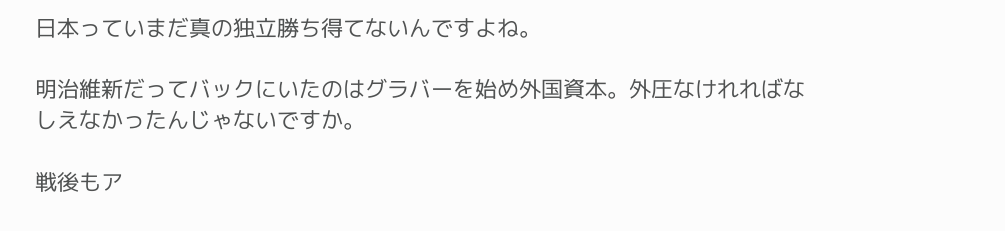日本っていまだ真の独立勝ち得てないんですよね。

明治維新だってバックにいたのはグラバーを始め外国資本。外圧なけれればなしえなかったんじゃないですか。

戦後もア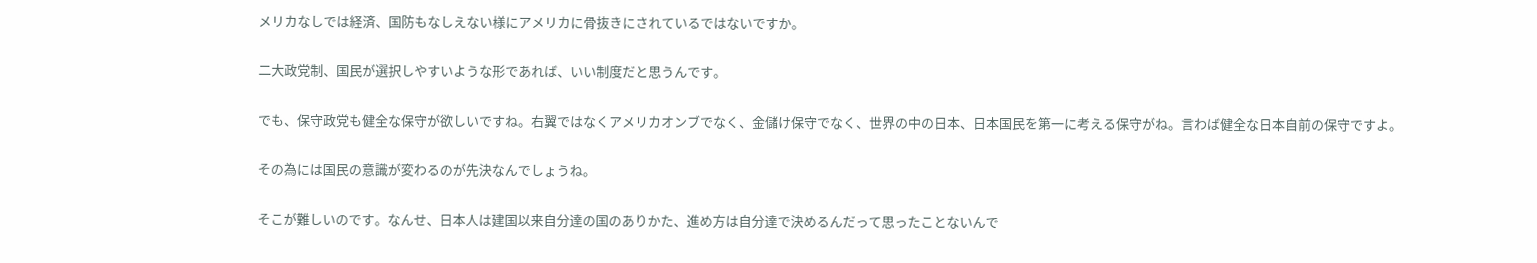メリカなしでは経済、国防もなしえない様にアメリカに骨抜きにされているではないですか。

二大政党制、国民が選択しやすいような形であれば、いい制度だと思うんです。

でも、保守政党も健全な保守が欲しいですね。右翼ではなくアメリカオンブでなく、金儲け保守でなく、世界の中の日本、日本国民を第一に考える保守がね。言わば健全な日本自前の保守ですよ。

その為には国民の意識が変わるのが先決なんでしょうね。

そこが難しいのです。なんせ、日本人は建国以来自分達の国のありかた、進め方は自分達で決めるんだって思ったことないんで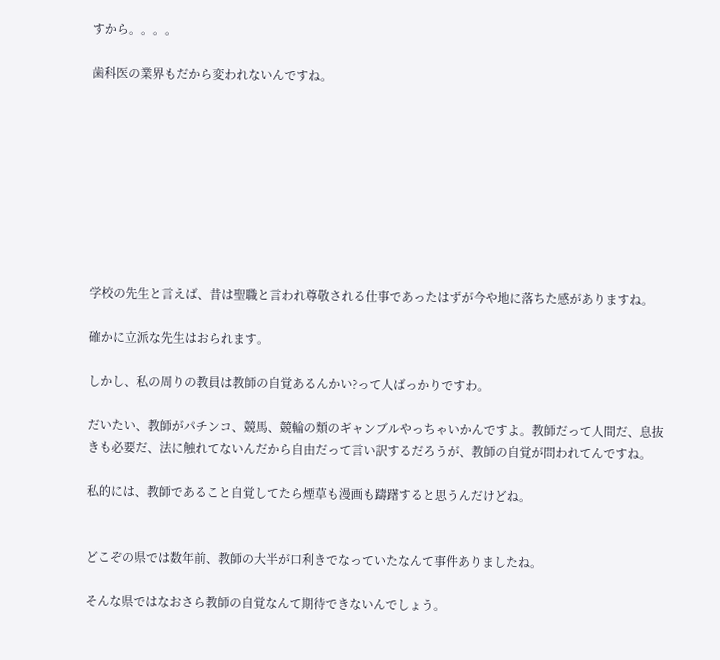すから。。。。

歯科医の業界もだから変われないんですね。









学校の先生と言えば、昔は聖職と言われ尊敬される仕事であったはずが今や地に落ちた感がありますね。

確かに立派な先生はおられます。

しかし、私の周りの教員は教師の自覚あるんかい?って人ばっかりですわ。

だいたい、教師がパチンコ、競馬、競輪の類のギャンブルやっちゃいかんですよ。教師だって人間だ、息抜きも必要だ、法に触れてないんだから自由だって言い訳するだろうが、教師の自覚が問われてんですね。

私的には、教師であること自覚してたら煙草も漫画も躊躇すると思うんだけどね。


どこぞの県では数年前、教師の大半が口利きでなっていたなんて事件ありましたね。

そんな県ではなおさら教師の自覚なんて期待できないんでしょう。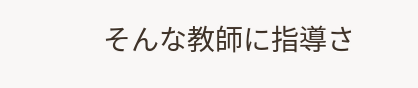そんな教師に指導さ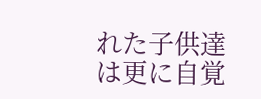れた子供達は更に自覚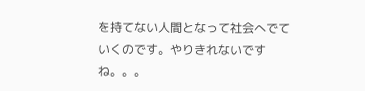を持てない人間となって社会へでていくのです。やりきれないですね。。。